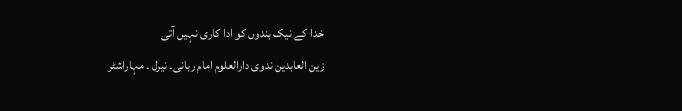خدا کے نیک بندوں کو ادا کاری نہیں آتی
زین العابدین ندوی دارالعلوم امام ربانی۔ نیرل ۔ مہاراشٹر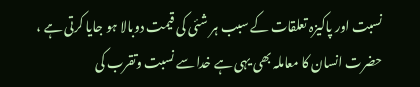نسبت اور پاکیزہ تعلقات کے سبب ہر شئی کی قیمت دوبالا ہو جایا کرتی ہے ، حضرت انسان کا معاملہ بھی یہی ہے خدا سے نسبت وتقرب کی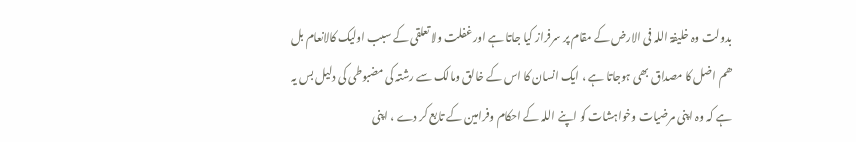بدولت وہ خلیفۃ اللہ فی الارض کے مقام پر سرفراز کیا جاتا ہے اور غفلت ولا تعلقی کے سبب اولیک کالانعام بل ھم اضل کا مصداق بھی ہوجاتا ہے ، ایک انسان کا اس کے خالق ومالک سے رشتہ کی مضبوطی کی دلیل بس یہ ہے کہ وہ اپنی مرضیات وخواہشات کو اپنے اللہ کے احکام وفرامین کے تابع کر دے ، اپنی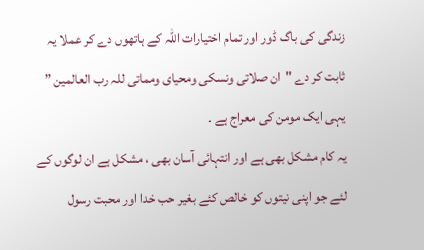زندگی کی باگ ڈور اور تمام اختیارات اللہ کے ہاتھوں دے کر عملا یہ ثابت کر دے "ان صلاتی ونسکی ومحیای ومماتی للہ رب العالمین ” یہی ایک مومن کی معراج ہے ۔
یہ کام مشکل بھی ہے اور انتہائی آسان بھی ، مشکل ہے ان لوگوں کے لئے جو اپنی نیتوں کو خالص کئے بغیر حب خدا اور محبت رسول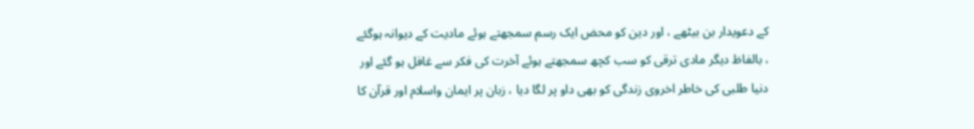کے دعویدار بن بیٹھے ، اور دین کو محض ایک رسم سمجھتے ہوئے مادیت کے دیوانہ ہوگئے ، بالفاظ دیگر مادی ترقی کو سب کچھ سمجھتے ہوئے آخرت کی فکر سے غافل ہو گئے اور دنیا طلبی کی خاطر اخروی زندگی کو بھی داو پر لگا دیا ، زبان پر ایمان واسلام اور قرآن کا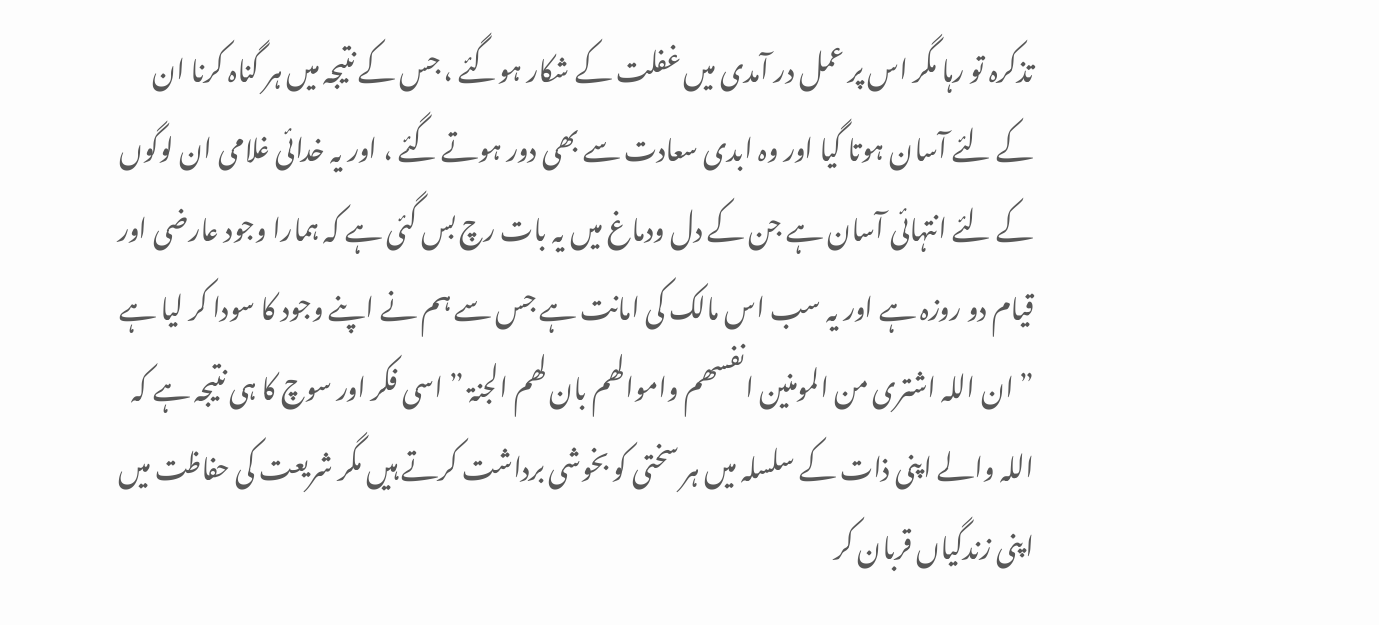تذکرہ تو رہا مگر اس پر عمل در آمدی میں غفلت کے شکار ہوگئے ، جس کے نتیجہ میں ہر گناہ کرنا ان کے لئے آسان ہوتا گیا اور وہ ابدی سعادت سے بھی دور ہوتے گئے ، اور یہ خدائی غلامی ان لوگوں کے لئے انتہائی آسان ہے جن کے دل ودماغ میں یہ بات رچ بس گئی ہے کہ ہمارا وجود عارضی اور قیام دو روزہ ہے اور یہ سب اس مالک کی امانت ہے جس سے ہم نے اپنے وجود کا سودا کر لیا ہے ” ان اللہ اشتری من المومنین انفسھم واموالھم بان لھم الجنۃ ” اسی فکر اور سوچ کا ہی نتیجہ ہے کہ اللہ والے اپنی ذات کے سلسلہ میں ہر سختی کو بخوشی برداشت کرتے ہیں مگر شریعت کی حفاظت میں اپنی زندگیاں قربان کر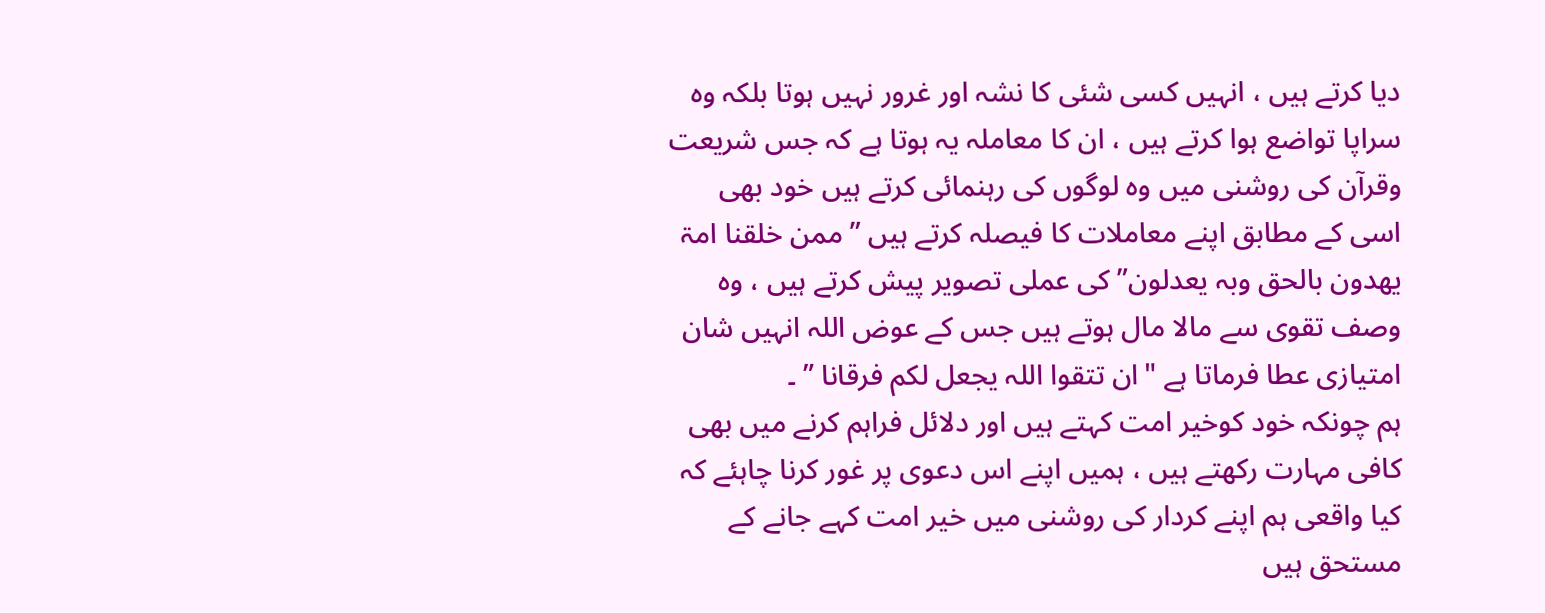دیا کرتے ہیں ، انہیں کسی شئی کا نشہ اور غرور نہیں ہوتا بلکہ وہ سراپا تواضع ہوا کرتے ہیں ، ان کا معاملہ یہ ہوتا ہے کہ جس شریعت وقرآن کی روشنی میں وہ لوگوں کی رہنمائی کرتے ہیں خود بھی اسی کے مطابق اپنے معاملات کا فیصلہ کرتے ہیں ” ممن خلقنا امۃ یھدون بالحق وبہ یعدلون” کی عملی تصویر پیش کرتے ہیں ، وہ وصف تقوی سے مالا مال ہوتے ہیں جس کے عوض اللہ انہیں شان امتیازی عطا فرماتا ہے "ان تتقوا اللہ یجعل لکم فرقانا ” ۔
ہم چونکہ خود کوخیر امت کہتے ہیں اور دلائل فراہم کرنے میں بھی کافی مہارت رکھتے ہیں ، ہمیں اپنے اس دعوی پر غور کرنا چاہئے کہ کیا واقعی ہم اپنے کردار کی روشنی میں خیر امت کہے جانے کے مستحق ہیں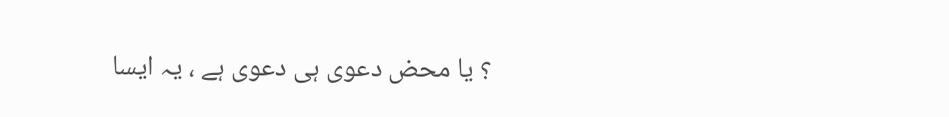؟ یا محض دعوی ہی دعوی ہے ، یہ ایسا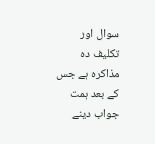سوال اور تکلیف دہ مذاکرہ ہے جس کے بعد ہمت جواب دینے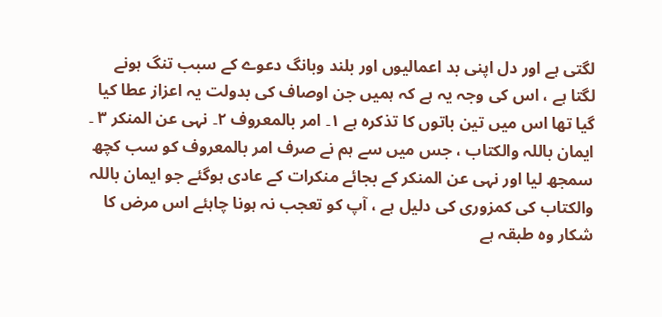لگتی ہے اور دل اپنی بد اعمالیوں اور بلند وبانگ دعوے کے سبب تنگ ہونے لگتا ہے ، اس کی وجہ یہ ہے کہ ہمیں جن اوصاف کی بدولت یہ اعزاز عطا کیا گیا تھا اس میں تین باتوں کا تذکرہ ہے ۱۔ امر بالمعروف ۲۔ نہی عن المنکر ۳ ۔ ایمان باللہ والکتاب ، جس میں سے ہم نے صرف امر بالمعروف کو سب کچھ سمجھ لیا اور نہی عن المنکر کے بجائے منکرات کے عادی ہوگئے جو ایمان باللہ والکتاب کی کمزوری کی دلیل ہے ، آپ کو تعجب نہ ہونا چاہئے اس مرض کا شکار وہ طبقہ ہے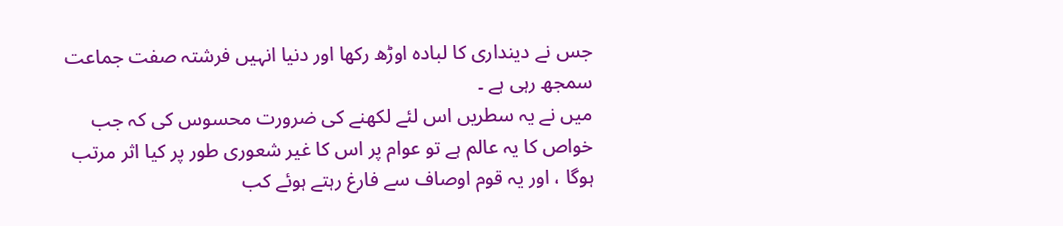جس نے دینداری کا لبادہ اوڑھ رکھا اور دنیا انہیں فرشتہ صفت جماعت سمجھ رہی ہے ۔
میں نے یہ سطریں اس لئے لکھنے کی ضرورت محسوس کی کہ جب خواص کا یہ عالم ہے تو عوام پر اس کا غیر شعوری طور پر کیا اثر مرتب ہوگا ، اور یہ قوم اوصاف سے فارغ رہتے ہوئے کب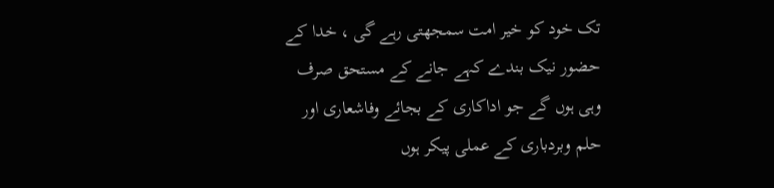تک خود کو خیر امت سمجھتی رہے گی ، خدا کے حضور نیک بندے کہے جانے کے مستحق صرف وہی ہوں گے جو اداکاری کے بجائے وفاشعاری اور حلم وبردباری کے عملی پیکر ہوں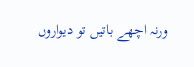ورنہ اچھے باتیں تو دیواروں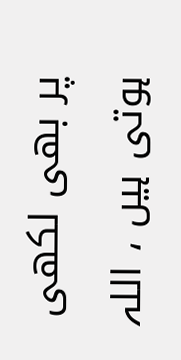پر بھی لکھی ہوتی ہیں ، اللہ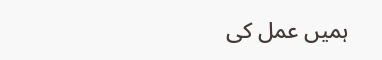ہمیں عمل کی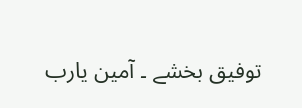توفیق بخشے ۔ آمین یارب